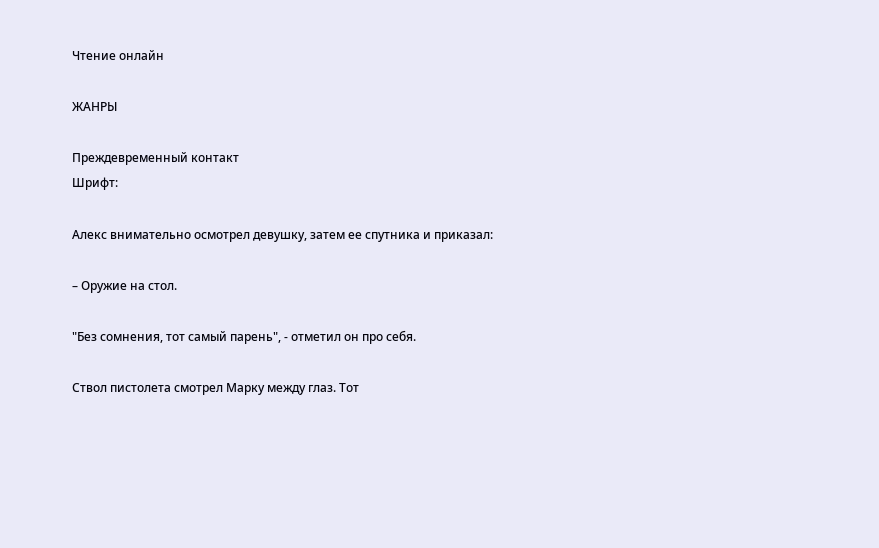Чтение онлайн

ЖАНРЫ

Преждевременный контакт
Шрифт:

Алекс внимательно осмотрел девушку, затем ее спутника и приказал:

– Оружие на стол.

"Без сомнения, тот самый парень", - отметил он про себя.

Ствол пистолета смотрел Марку между глаз. Тот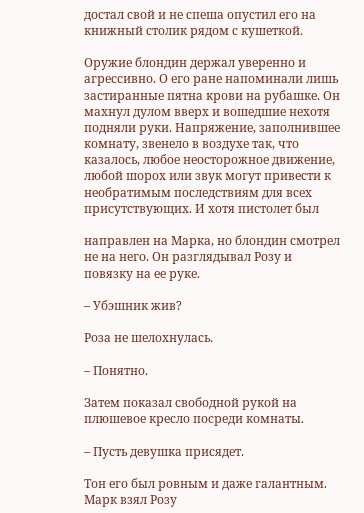достал свой и не спеша опустил его на книжный столик рядом с кушеткой.

Оружие блондин держал уверенно и агрессивно. О его ране напоминали лишь застиранные пятна крови на рубашке. Он махнул дулом вверх и вошедшие нехотя подняли руки. Напряжение, заполнившее комнату, звенело в воздухе так, что казалось, любое неосторожное движение, любой шорох или звук могут привести к необратимым последствиям для всех присутствующих. И хотя пистолет был

направлен на Марка, но блондин смотрел не на него. Он разглядывал Розу и повязку на ее руке.

– Убэшник жив?

Роза не шелохнулась.

– Понятно.

Затем показал свободной рукой на плюшевое кресло посреди комнаты.

– Пусть девушка присядет.

Тон его был ровным и даже галантным. Марк взял Розу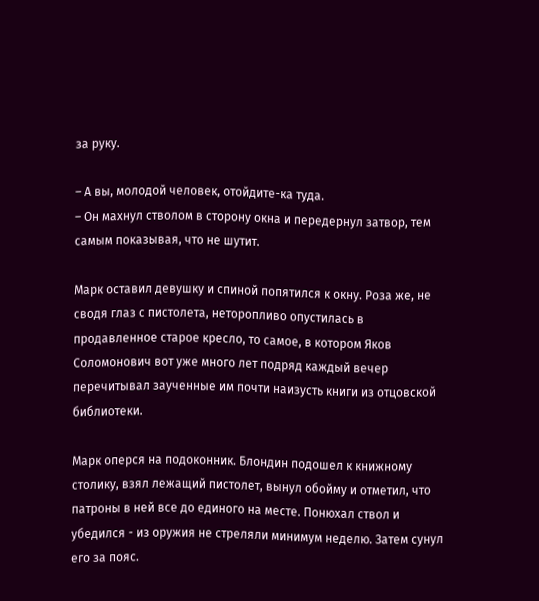за руку.

– А вы, молодой человек, отойдите-ка туда.
– Он махнул стволом в сторону окна и передернул затвор, тем самым показывая, что не шутит.

Марк оставил девушку и спиной попятился к окну. Роза же, не сводя глаз с пистолета, неторопливо опустилась в продавленное старое кресло, то самое, в котором Яков Соломонович вот уже много лет подряд каждый вечер перечитывал заученные им почти наизусть книги из отцовской библиотеки.

Марк оперся на подоконник. Блондин подошел к книжному столику, взял лежащий пистолет, вынул обойму и отметил, что патроны в ней все до единого на месте. Понюхал ствол и убедился - из оружия не стреляли минимум неделю. Затем сунул его за пояс.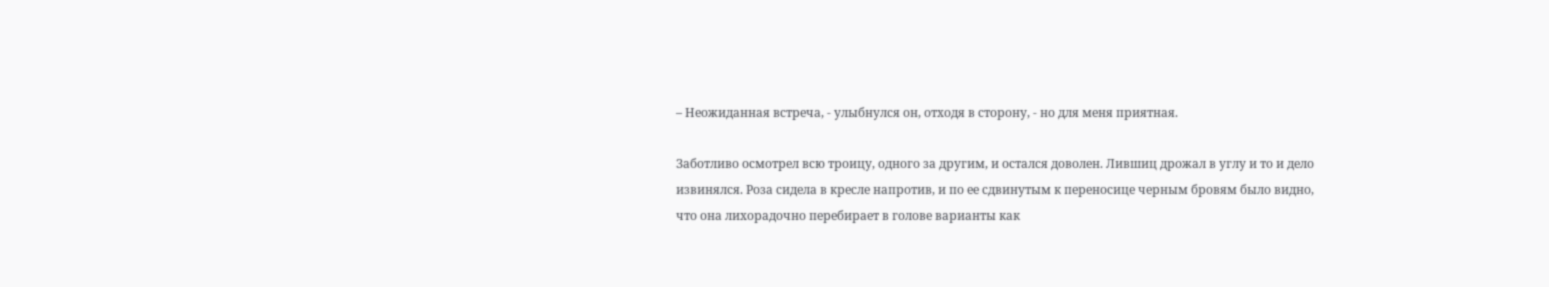– Неожиданная встреча, - улыбнулся он, отходя в сторону, - но для меня приятная.

Заботливо осмотрел всю троицу, одного за другим, и остался доволен. Лившиц дрожал в углу и то и дело извинялся. Роза сидела в кресле напротив, и по ее сдвинутым к переносице черным бровям было видно, что она лихорадочно перебирает в голове варианты как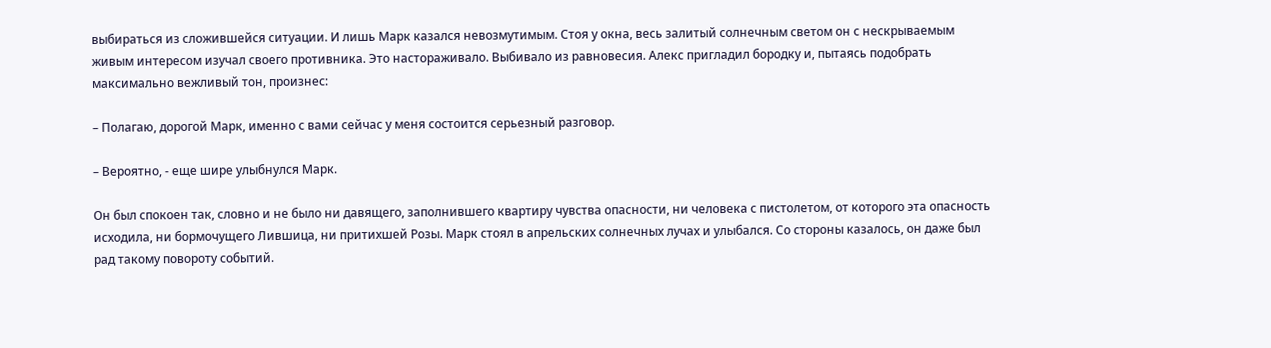выбираться из сложившейся ситуации. И лишь Марк казался невозмутимым. Стоя у окна, весь залитый солнечным светом он с нескрываемым живым интересом изучал своего противника. Это настораживало. Выбивало из равновесия. Алекс пригладил бородку и, пытаясь подобрать максимально вежливый тон, произнес:

– Полагаю, дорогой Марк, именно с вами сейчас у меня состоится серьезный разговор.

– Вероятно, - еще шире улыбнулся Марк.

Он был спокоен так, словно и не было ни давящего, заполнившего квартиру чувства опасности, ни человека с пистолетом, от которого эта опасность исходила, ни бормочущего Лившица, ни притихшей Розы. Марк стоял в апрельских солнечных лучах и улыбался. Со стороны казалось, он даже был рад такому повороту событий.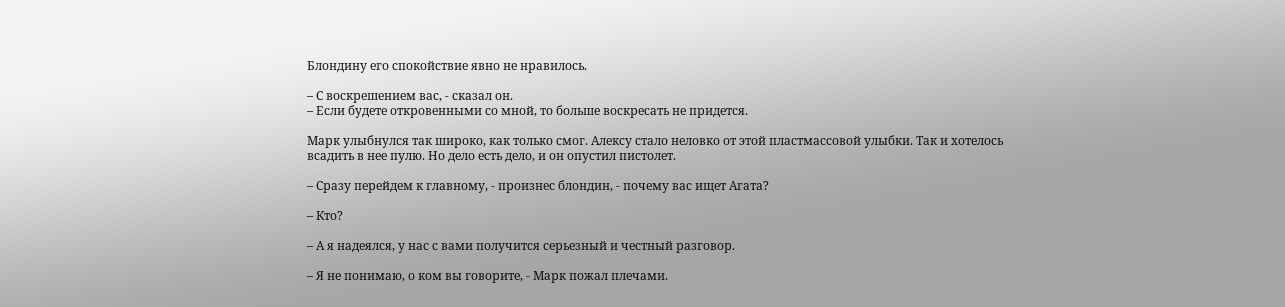Блондину его спокойствие явно не нравилось.

– С воскрешением вас, - сказал он.
– Если будете откровенными со мной, то больше воскресать не придется.

Марк улыбнулся так широко, как только смог. Алексу стало неловко от этой пластмассовой улыбки. Так и хотелось всадить в нее пулю. Но дело есть дело, и он опустил пистолет.

– Сразу перейдем к главному, - произнес блондин, - почему вас ищет Агата?

– Кто?

– А я надеялся, у нас с вами получится серьезный и честный разговор.

– Я не понимаю, о ком вы говорите, - Марк пожал плечами.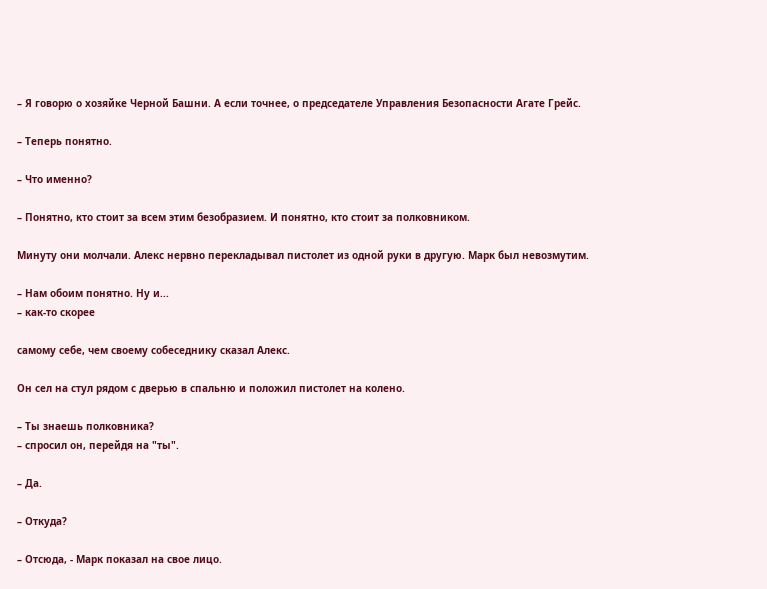– Я говорю о хозяйке Черной Башни. А если точнее, о председателе Управления Безопасности Агате Грейс.

– Теперь понятно.

– Что именно?

– Понятно, кто стоит за всем этим безобразием. И понятно, кто стоит за полковником.

Минуту они молчали. Алекс нервно перекладывал пистолет из одной руки в другую. Марк был невозмутим.

– Нам обоим понятно. Ну и...
– как-то скорее

самому себе, чем своему собеседнику сказал Алекс.

Он сел на стул рядом с дверью в спальню и положил пистолет на колено.

– Ты знаешь полковника?
– спросил он, перейдя на "ты".

– Да.

– Откуда?

– Отсюда, - Марк показал на свое лицо.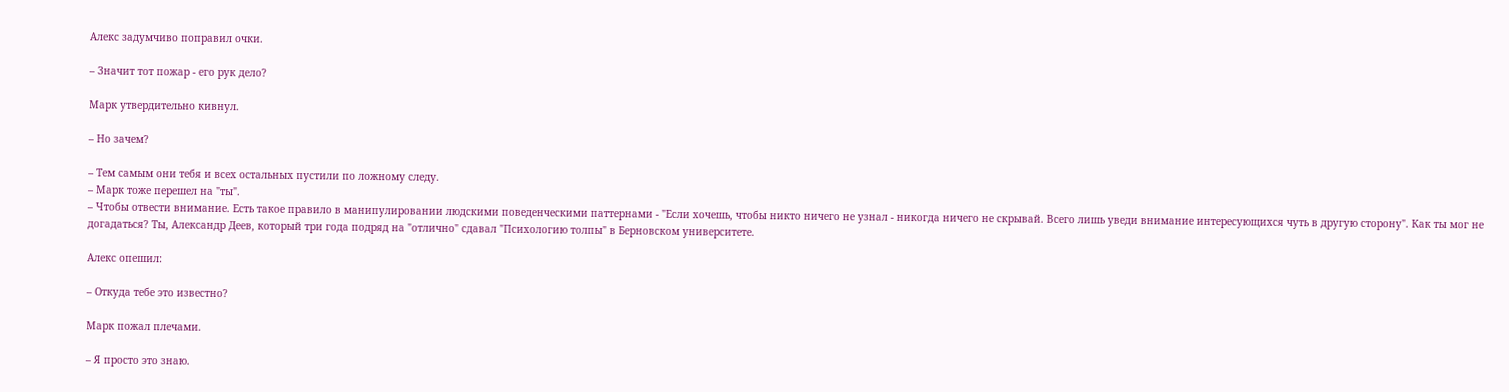Алекс задумчиво поправил очки.

– Значит тот пожар - его рук дело?

Марк утвердительно кивнул.

– Но зачем?

– Тем самым они тебя и всех остальных пустили по ложному следу.
– Марк тоже перешел на "ты".
– Чтобы отвести внимание. Есть такое правило в манипулировании людскими поведенческими паттернами - "Если хочешь, чтобы никто ничего не узнал - никогда ничего не скрывай. Всего лишь уведи внимание интересующихся чуть в другую сторону". Как ты мог не догадаться? Ты, Александр Деев, который три года подряд на "отлично" сдавал "Психологию толпы" в Берновском университете.

Алекс опешил:

– Откуда тебе это известно?

Марк пожал плечами.

– Я просто это знаю.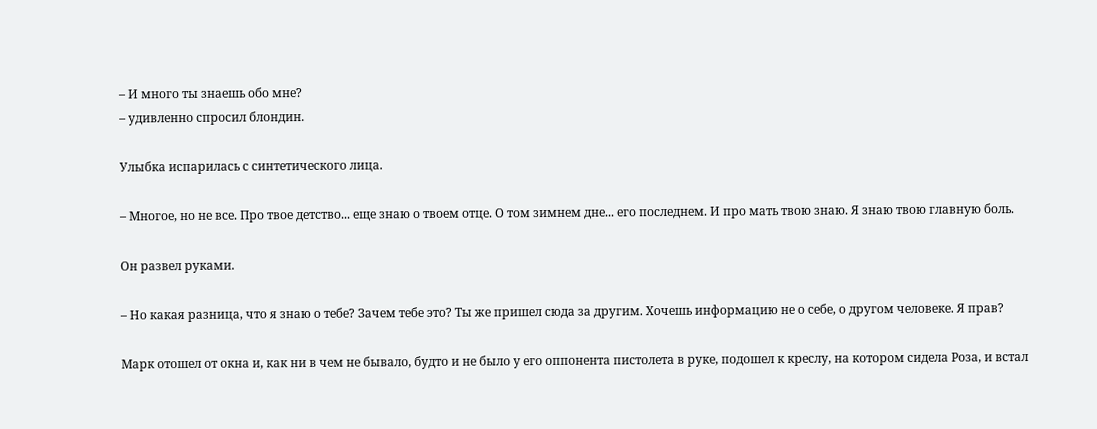– И много ты знаешь обо мне?
– удивленно спросил блондин.

Улыбка испарилась с синтетического лица.

– Многое, но не все. Про твое детство... еще знаю о твоем отце. О том зимнем дне... его последнем. И про мать твою знаю. Я знаю твою главную боль.

Он развел руками.

– Но какая разница, что я знаю о тебе? Зачем тебе это? Ты же пришел сюда за другим. Хочешь информацию не о себе, о другом человеке. Я прав?

Марк отошел от окна и, как ни в чем не бывало, будто и не было у его оппонента пистолета в руке, подошел к креслу, на котором сидела Роза, и встал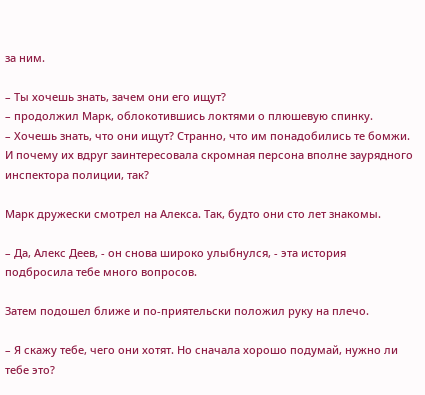за ним.

– Ты хочешь знать, зачем они его ищут?
– продолжил Марк, облокотившись локтями о плюшевую спинку.
– Хочешь знать, что они ищут? Странно, что им понадобились те бомжи. И почему их вдруг заинтересовала скромная персона вполне заурядного инспектора полиции, так?

Марк дружески смотрел на Алекса. Так, будто они сто лет знакомы.

– Да, Алекс Деев, - он снова широко улыбнулся, - эта история подбросила тебе много вопросов.

Затем подошел ближе и по-приятельски положил руку на плечо.

– Я скажу тебе, чего они хотят. Но сначала хорошо подумай, нужно ли тебе это?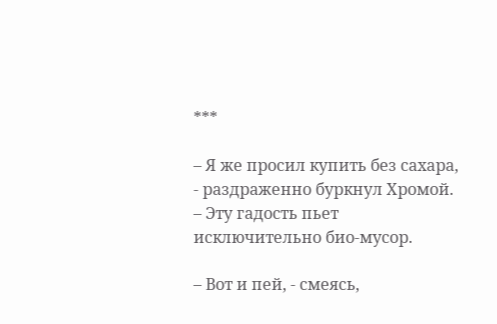***

– Я же просил купить без сахара, - раздраженно буркнул Хромой.
– Эту гадость пьет исключительно био-мусор.

– Вот и пей, - смеясь,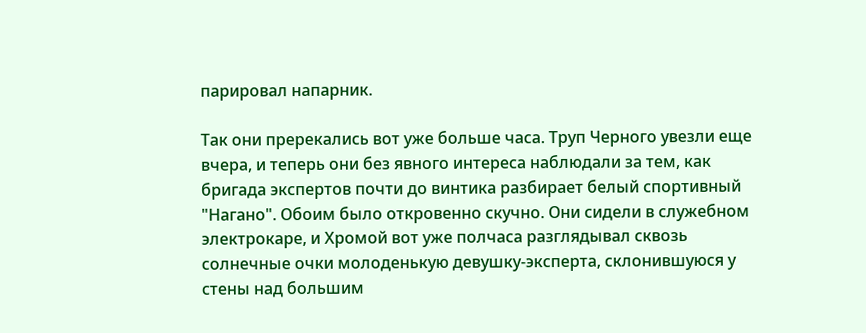парировал напарник.

Так они пререкались вот уже больше часа. Труп Черного увезли еще вчера, и теперь они без явного интереса наблюдали за тем, как бригада экспертов почти до винтика разбирает белый спортивный "Нагано". Обоим было откровенно скучно. Они сидели в служебном электрокаре, и Хромой вот уже полчаса разглядывал сквозь солнечные очки молоденькую девушку-эксперта, склонившуюся у стены над большим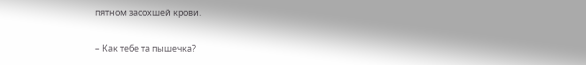пятном засохшей крови.

– Как тебе та пышечка?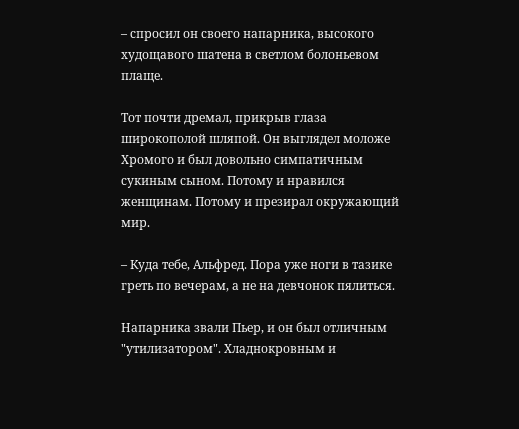– спросил он своего напарника, высокого худощавого шатена в светлом болоньевом плаще.

Тот почти дремал, прикрыв глаза широкополой шляпой. Он выглядел моложе Хромого и был довольно симпатичным сукиным сыном. Потому и нравился женщинам. Потому и презирал окружающий мир.

– Куда тебе, Альфред. Пора уже ноги в тазике греть по вечерам, а не на девчонок пялиться.

Напарника звали Пьер, и он был отличным "утилизатором". Хладнокровным и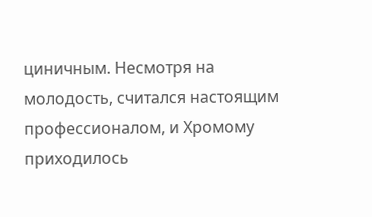циничным. Несмотря на молодость, считался настоящим профессионалом, и Хромому приходилось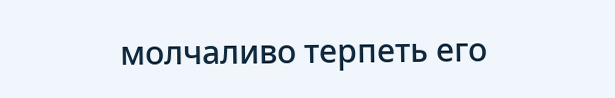молчаливо терпеть его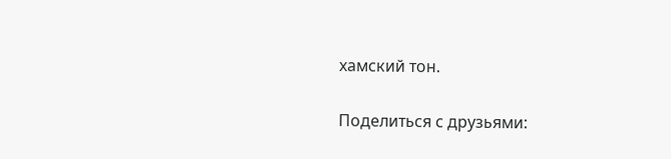хамский тон.

Поделиться с друзьями: